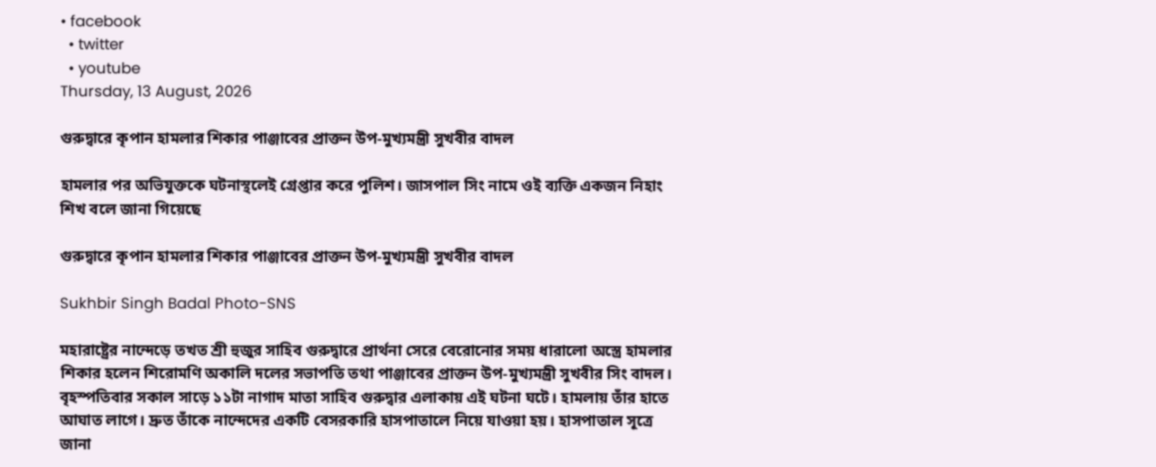• facebook
  • twitter
  • youtube
Thursday, 13 August, 2026

গুরুদ্বারে কৃপান হামলার শিকার পাঞ্জাবের প্রাক্তন উপ-মুখ্যমন্ত্রী সুখবীর বাদল

হামলার পর অভিযুক্তকে ঘটনাস্থলেই গ্রেপ্তার করে পুলিশ। জাসপাল সিং নামে ওই ব্যক্তি একজন নিহাং শিখ বলে জানা গিয়েছে

গুরুদ্বারে কৃপান হামলার শিকার পাঞ্জাবের প্রাক্তন উপ-মুখ্যমন্ত্রী সুখবীর বাদল

Sukhbir Singh Badal Photo-SNS

মহারাষ্ট্রের নান্দেড়ে তখত শ্রী হুজুর সাহিব গুরুদ্বারে প্রার্থনা সেরে বেরোনোর সময় ধারালো অস্ত্রে হামলার শিকার হলেন শিরোমণি অকালি দলের সভাপতি তথা পাঞ্জাবের প্রাক্তন উপ-মুখ্যমন্ত্রী সুখবীর সিং বাদল। বৃহস্পতিবার সকাল সাড়ে ১১টা নাগাদ মাতা সাহিব গুরুদ্বার এলাকায় এই ঘটনা ঘটে। হামলায় তাঁর হাতে আঘাত লাগে। দ্রুত তাঁকে নান্দেদের একটি বেসরকারি হাসপাতালে নিয়ে যাওয়া হয়। হাসপাতাল সূত্রে জানা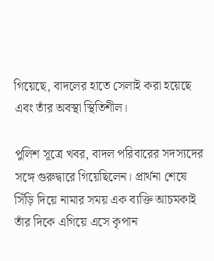গিয়েছে, বাদলের হাতে সেলাই করা হয়েছে এবং তাঁর অবস্থা স্থিতিশীল।

পুলিশ সূত্রে খবর, বাদল পরিবারের সদস্যদের সঙ্গে গুরুদ্বারে গিয়েছিলেন। প্রার্থনা শেষে সিঁড়ি দিয়ে নামার সময় এক ব্যক্তি আচমকাই তাঁর দিকে এগিয়ে এসে কৃপান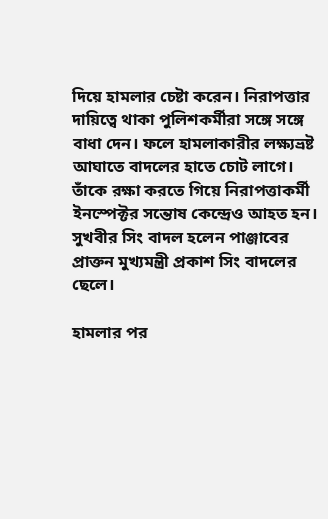দিয়ে হামলার চেষ্টা করেন। নিরাপত্তার দায়িত্বে থাকা পুলিশকর্মীরা সঙ্গে সঙ্গে বাধা দেন। ফলে হামলাকারীর লক্ষ্যভ্রষ্ট আঘাতে বাদলের হাতে চোট লাগে। তাঁকে রক্ষা করতে গিয়ে নিরাপত্তাকর্মী ইনস্পেক্টর সন্তোষ কেন্দ্রেও আহত হন। সুখবীর সিং বাদল হলেন পাঞ্জাবের প্রাক্তন মুখ্যমন্ত্রী প্রকাশ সিং বাদলের ছেলে।

হামলার পর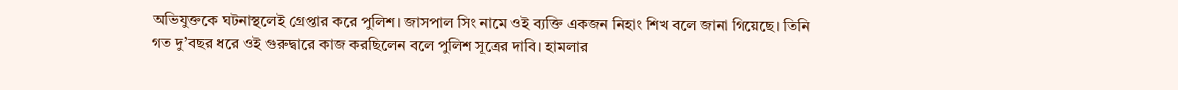অভিযুক্তকে ঘটনাস্থলেই গ্রেপ্তার করে পুলিশ। জাসপাল সিং নামে ওই ব্যক্তি একজন নিহাং শিখ বলে জানা গিয়েছে। তিনি গত দু’বছর ধরে ওই গুরুদ্বারে কাজ করছিলেন বলে পুলিশ সূত্রের দাবি। হামলার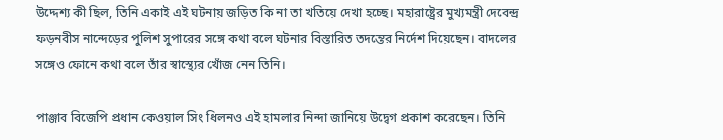উদ্দেশ্য কী ছিল, তিনি একাই এই ঘটনায় জড়িত কি না তা খতিয়ে দেখা হচ্ছে। মহারাষ্ট্রের মুখ্যমন্ত্রী দেবেন্দ্র ফড়নবীস নান্দেড়ের পুলিশ সুপারের সঙ্গে কথা বলে ঘটনার বিস্তারিত তদন্তের নির্দেশ দিয়েছেন। বাদলের সঙ্গেও ফোনে কথা বলে তাঁর স্বাস্থ্যের খোঁজ নেন তিনি।

পাঞ্জাব বিজেপি প্রধান কেওয়াল সিং ধিলনও এই হামলার নিন্দা জানিয়ে উদ্বেগ প্রকাশ করেছেন। তিনি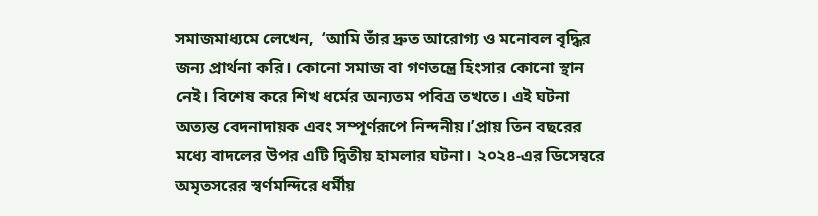সমাজমাধ্যমে লেখেন,  ‘আমি তাঁর দ্রুত আরোগ্য ও মনোবল বৃদ্ধির জন্য প্রার্থনা করি। কোনো সমাজ বা গণতন্ত্রে হিংসার কোনো স্থান নেই। বিশেষ করে শিখ ধর্মের অন্যতম পবিত্র তখতে। এই ঘটনা অত্যন্ত বেদনাদায়ক এবং সম্পূর্ণরূপে নিন্দনীয়।’প্রায় তিন বছরের মধ্যে বাদলের উপর এটি দ্বিতীয় হামলার ঘটনা। ২০২৪-এর ডিসেম্বরে অমৃতসরের স্বর্ণমন্দিরে ধর্মীয়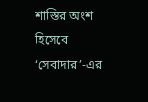শাস্তির অংশ হিসেবে ‘সেবাদার’-এর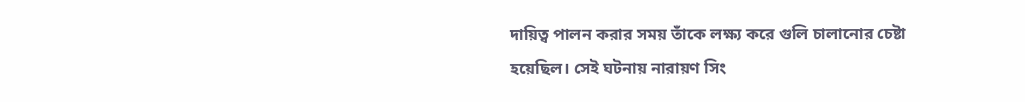দায়িত্ব পালন করার সময় তাঁকে লক্ষ্য করে গুলি চালানোর চেষ্টা হয়েছিল। সেই ঘটনায় নারায়ণ সিং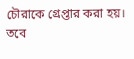চৌরাকে গ্রেপ্তার করা হয়। তবে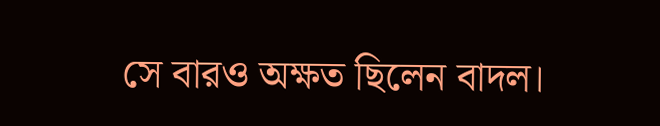সে বারও অক্ষত ছিলেন বাদল।